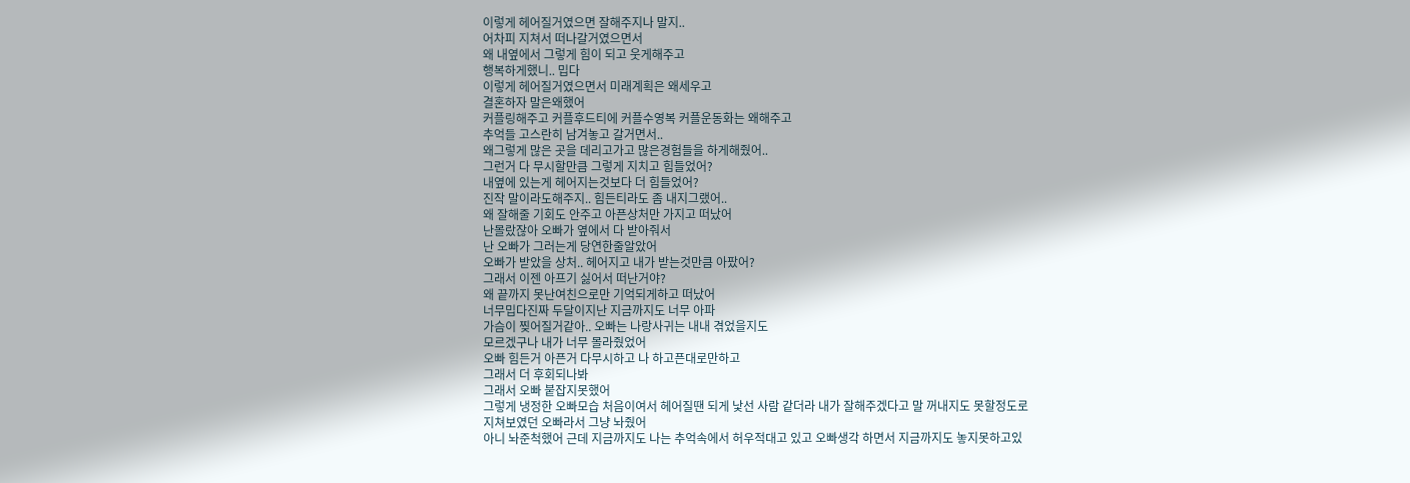이렇게 헤어질거였으면 잘해주지나 말지..
어차피 지쳐서 떠나갈거였으면서
왜 내옆에서 그렇게 힘이 되고 웃게해주고
행복하게했니.. 밉다
이렇게 헤어질거였으면서 미래계획은 왜세우고
결혼하자 말은왜했어
커플링해주고 커플후드티에 커플수영복 커플운동화는 왜해주고
추억들 고스란히 남겨놓고 갈거면서..
왜그렇게 많은 곳을 데리고가고 많은경험들을 하게해줬어..
그런거 다 무시할만큼 그렇게 지치고 힘들었어?
내옆에 있는게 헤어지는것보다 더 힘들었어?
진작 말이라도해주지.. 힘든티라도 좀 내지그랬어..
왜 잘해줄 기회도 안주고 아픈상처만 가지고 떠났어
난몰랐잖아 오빠가 옆에서 다 받아줘서
난 오빠가 그러는게 당연한줄알았어
오빠가 받았을 상처.. 헤어지고 내가 받는것만큼 아팠어?
그래서 이젠 아프기 싫어서 떠난거야?
왜 끝까지 못난여친으로만 기억되게하고 떠났어
너무밉다진짜 두달이지난 지금까지도 너무 아파
가슴이 찢어질거같아.. 오빠는 나랑사귀는 내내 겪었을지도
모르겠구나 내가 너무 몰라줬었어
오빠 힘든거 아픈거 다무시하고 나 하고픈대로만하고
그래서 더 후회되나봐
그래서 오빠 붙잡지못했어
그렇게 냉정한 오빠모습 처음이여서 헤어질땐 되게 낯선 사람 같더라 내가 잘해주겠다고 말 꺼내지도 못할정도로
지쳐보였던 오빠라서 그냥 놔줬어
아니 놔준척했어 근데 지금까지도 나는 추억속에서 허우적대고 있고 오빠생각 하면서 지금까지도 놓지못하고있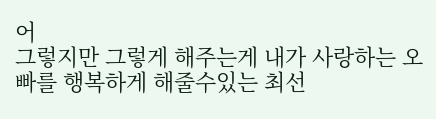어
그렇지만 그렇게 해주는게 내가 사랑하는 오빠를 행복하게 해줄수있는 최선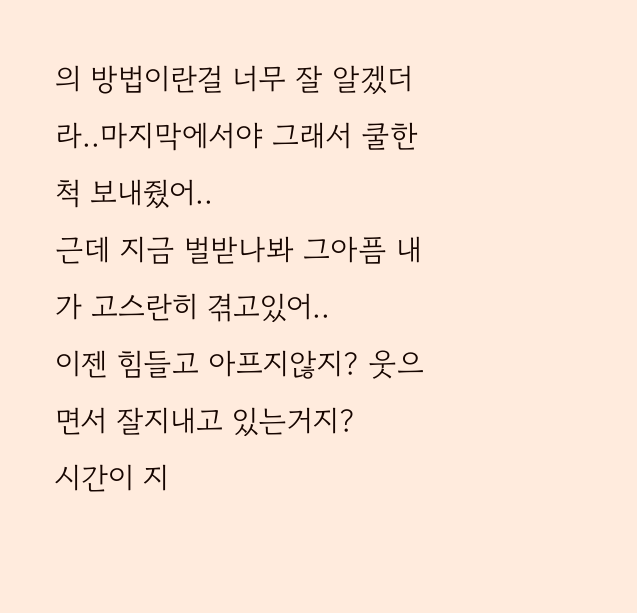의 방법이란걸 너무 잘 알겠더라..마지막에서야 그래서 쿨한척 보내줬어..
근데 지금 벌받나봐 그아픔 내가 고스란히 겪고있어..
이젠 힘들고 아프지않지? 웃으면서 잘지내고 있는거지?
시간이 지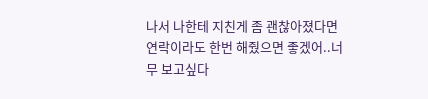나서 나한테 지친게 좀 괜찮아졌다면
연락이라도 한번 해줬으면 좋겠어..너무 보고싶다